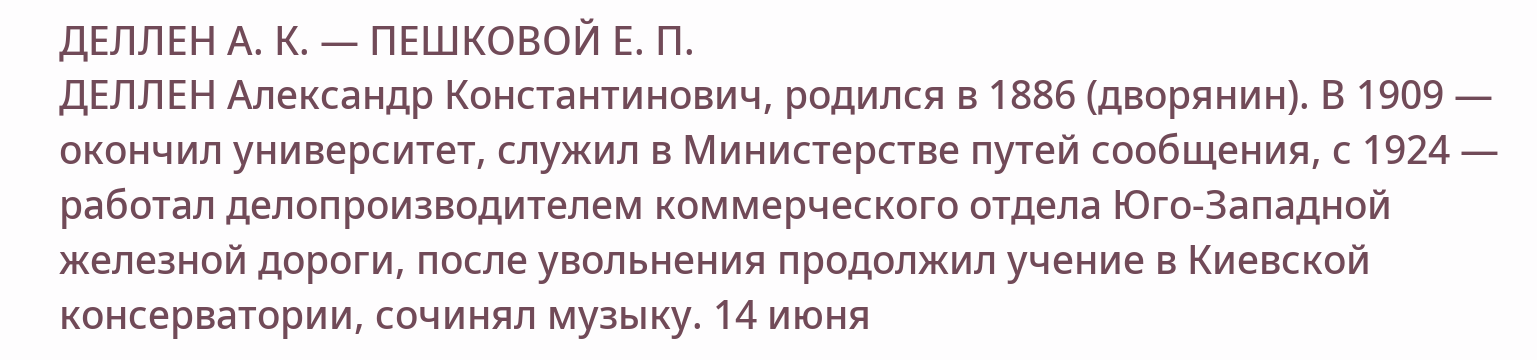ДЕЛЛЕН А. К. — ПЕШКОВОЙ Е. П.
ДЕЛЛЕН Александр Константинович, родился в 1886 (дворянин). В 1909 — окончил университет, служил в Министерстве путей сообщения, с 1924 — работал делопроизводителем коммерческого отдела Юго-Западной железной дороги, после увольнения продолжил учение в Киевской консерватории, сочинял музыку. 14 июня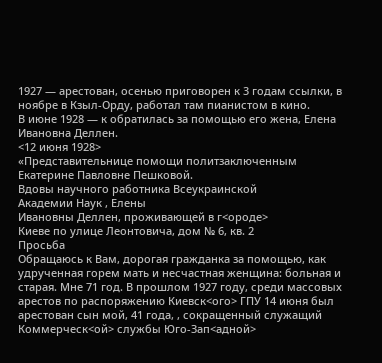1927 — арестован, осенью приговорен к 3 годам ссылки, в ноябре в Кзыл-Орду, работал там пианистом в кино.
В июне 1928 — к обратилась за помощью его жена, Елена Ивановна Деллен.
<12 июня 1928>
«Представительнице помощи политзаключенным
Екатерине Павловне Пешковой.
Вдовы научного работника Всеукраинской
Академии Наук , Елены
Ивановны Деллен, проживающей в г<ороде>
Киеве по улице Леонтовича, дом № 6, кв. 2
Просьба
Обращаюсь к Вам, дорогая гражданка за помощью, как удрученная горем мать и несчастная женщина: больная и старая. Мне 71 год. В прошлом 1927 году, среди массовых арестов по распоряжению Киевск<ого> ГПУ 14 июня был арестован сын мой, 41 года, , сокращенный служащий Коммерческ<ой> службы Юго-Зап<адной>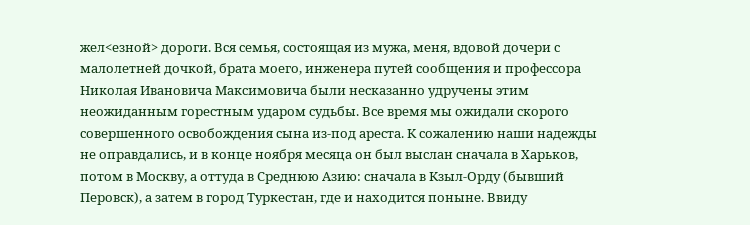жел<езной> дороги. Вся семья, состоящая из мужа, меня, вдовой дочери с малолетней дочкой, брата моего, инженера путей сообщения и профессора Николая Ивановича Максимовича были несказанно удручены этим неожиданным горестным ударом судьбы. Все время мы ожидали скорого совершенного освобождения сына из-под ареста. К сожалению наши надежды не оправдались, и в конце ноября месяца он был выслан сначала в Харьков, потом в Москву, а оттуда в Среднюю Азию: сначала в Кзыл-Орду (бывший Перовск), а затем в город Туркестан, где и находится поныне. Ввиду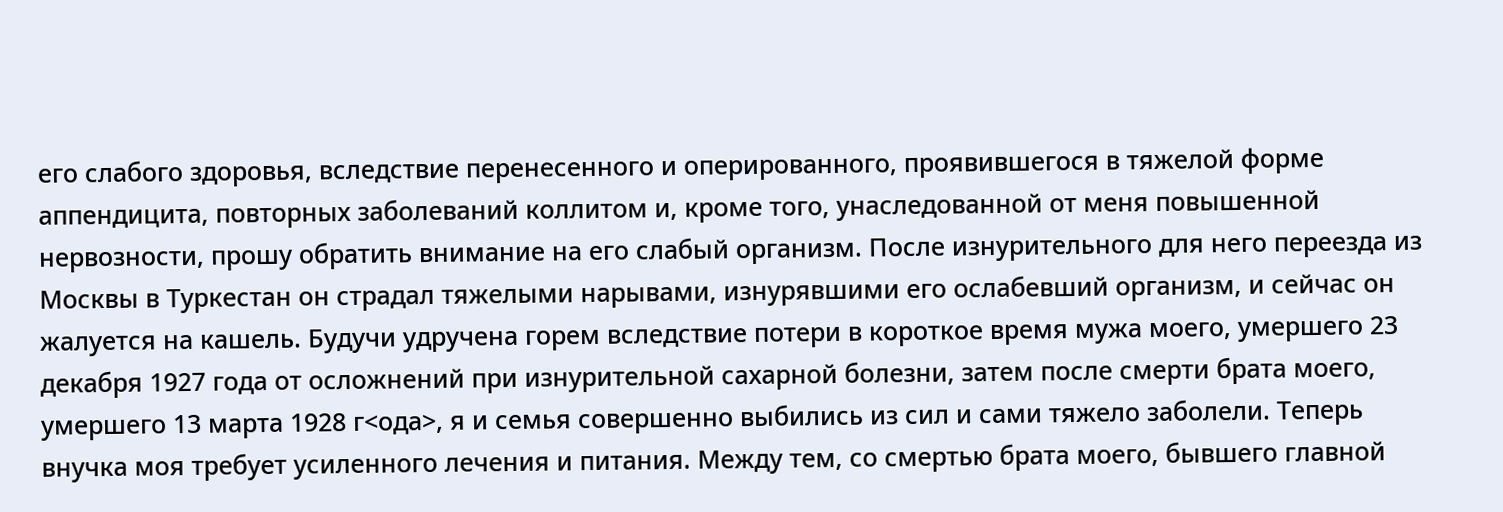его слабого здоровья, вследствие перенесенного и оперированного, проявившегося в тяжелой форме аппендицита, повторных заболеваний коллитом и, кроме того, унаследованной от меня повышенной нервозности, прошу обратить внимание на его слабый организм. После изнурительного для него переезда из Москвы в Туркестан он страдал тяжелыми нарывами, изнурявшими его ослабевший организм, и сейчас он жалуется на кашель. Будучи удручена горем вследствие потери в короткое время мужа моего, умершего 23 декабря 1927 года от осложнений при изнурительной сахарной болезни, затем после смерти брата моего, умершего 13 марта 1928 г<ода>, я и семья совершенно выбились из сил и сами тяжело заболели. Теперь внучка моя требует усиленного лечения и питания. Между тем, со смертью брата моего, бывшего главной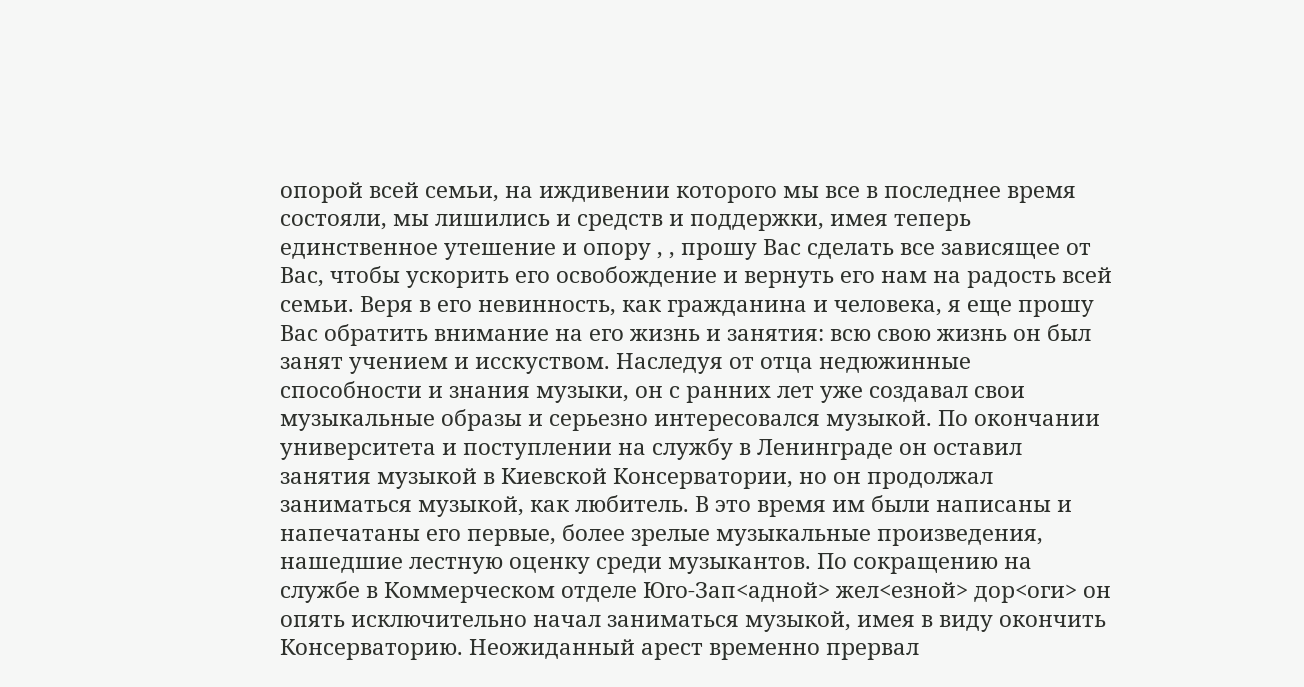опорой всей семьи, на иждивении которого мы все в последнее время состояли, мы лишились и средств и поддержки, имея теперь единственное утешение и опору , , прошу Вас сделать все зависящее от Вас, чтобы ускорить его освобождение и вернуть его нам на радость всей семьи. Веря в его невинность, как гражданина и человека, я еще прошу Вас обратить внимание на его жизнь и занятия: всю свою жизнь он был занят учением и исскуством. Наследуя от отца недюжинные способности и знания музыки, он с ранних лет уже создавал свои музыкальные образы и серьезно интересовался музыкой. По окончании университета и поступлении на службу в Ленинграде он оставил занятия музыкой в Киевской Консерватории, но он продолжал заниматься музыкой, как любитель. В это время им были написаны и напечатаны его первые, более зрелые музыкальные произведения, нашедшие лестную оценку среди музыкантов. По сокращению на службе в Коммерческом отделе Юго-Зап<адной> жел<езной> дор<оги> он опять исключительно начал заниматься музыкой, имея в виду окончить Консерваторию. Неожиданный арест временно прервал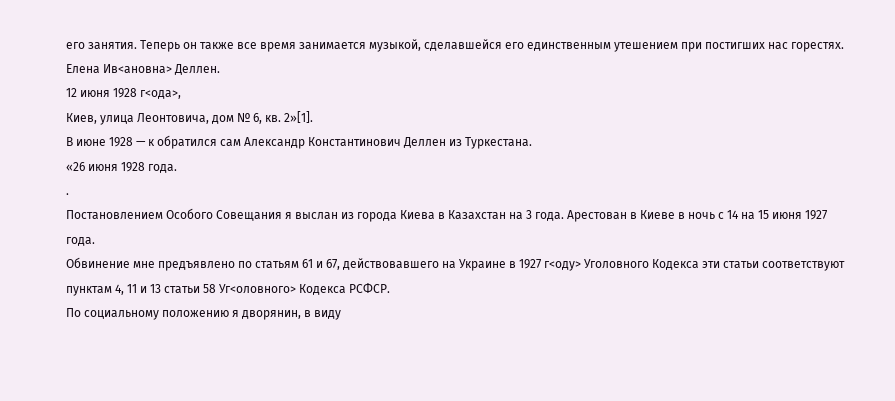его занятия. Теперь он также все время занимается музыкой, сделавшейся его единственным утешением при постигших нас горестях.
Елена Ив<ановна> Деллен.
12 июня 1928 г<ода>,
Киев, улица Леонтовича, дом № 6, кв. 2»[1].
В июне 1928 — к обратился сам Александр Константинович Деллен из Туркестана.
«26 июня 1928 года.
.
Постановлением Особого Совещания я выслан из города Киева в Казахстан на 3 года. Арестован в Киеве в ночь с 14 на 15 июня 1927 года.
Обвинение мне предъявлено по статьям 61 и 67, действовавшего на Украине в 1927 г<оду> Уголовного Кодекса эти статьи соответствуют пунктам 4, 11 и 13 статьи 58 Уг<оловного> Кодекса РСФСР.
По социальному положению я дворянин, в виду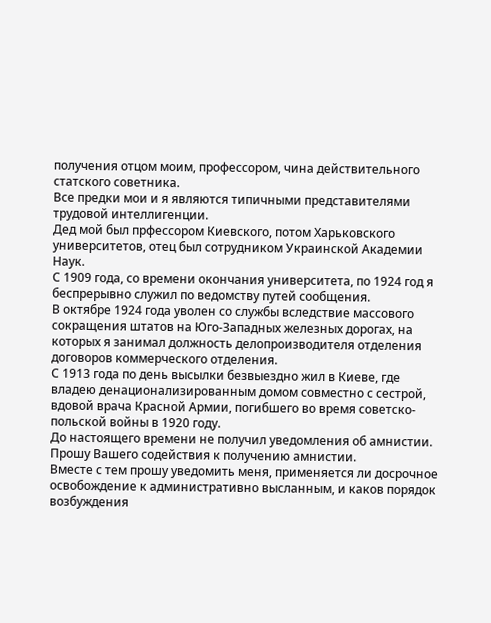получения отцом моим, профессором, чина действительного статского советника.
Все предки мои и я являются типичными представителями трудовой интеллигенции.
Дед мой был прфессором Киевского, потом Харьковского университетов, отец был сотрудником Украинской Академии Наук.
С 1909 года, со времени окончания университета, по 1924 год я беспрерывно служил по ведомству путей сообщения.
В октябре 1924 года уволен со службы вследствие массового сокращения штатов на Юго-Западных железных дорогах, на которых я занимал должность делопроизводителя отделения договоров коммерческого отделения.
С 1913 года по день высылки безвыездно жил в Киеве, где владею денационализированным домом совместно с сестрой, вдовой врача Красной Армии, погибшего во время советско-польской войны в 1920 году.
До настоящего времени не получил уведомления об амнистии.
Прошу Вашего содействия к получению амнистии.
Вместе с тем прошу уведомить меня, применяется ли досрочное освобождение к административно высланным, и каков порядок возбуждения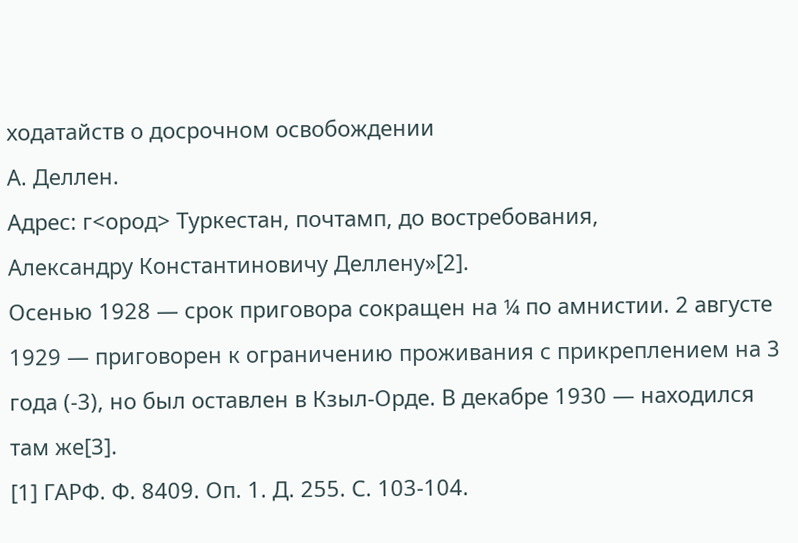ходатайств о досрочном освобождении
А. Деллен.
Адрес: г<ород> Туркестан, почтамп, до востребования,
Александру Константиновичу Деллену»[2].
Осенью 1928 — срок приговора сокращен на ¼ по амнистии. 2 августе 1929 — приговорен к ограничению проживания с прикреплением на 3 года (-3), но был оставлен в Кзыл-Орде. В декабре 1930 — находился там же[3].
[1] ГАРФ. Ф. 8409. Оп. 1. Д. 255. С. 103-104.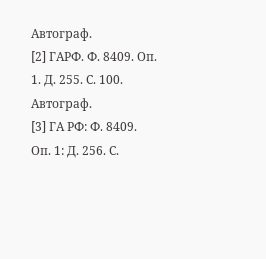Автограф.
[2] ГАРФ. Ф. 8409. Оп. 1. Д. 255. С. 100. Автограф.
[3] ГА РФ: Ф. 8409. Оп. 1: Д. 256. С.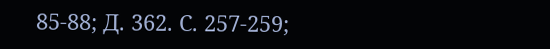85-88; Д. 362. С. 257-259;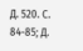Д. 520. С. 84-85; Д.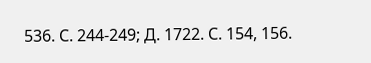536. С. 244-249; Д. 1722. С. 154, 156.